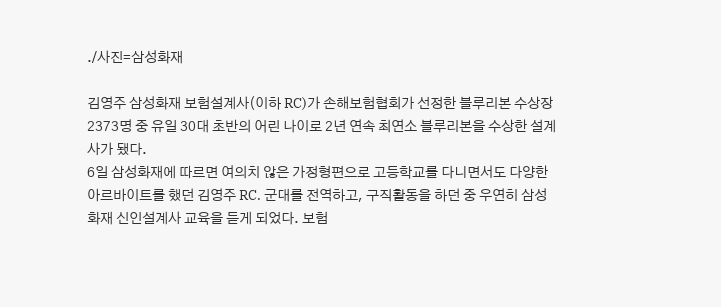./사진=삼성화재

김영주 삼성화재 보험설계사(이하 RC)가 손해보험협회가 선정한 블루리본 수상장 2373명 중 유일 30대 초반의 어린 나이로 2년 연속 최연소 블루리본을 수상한 설계사가 됐다.
6일 삼성화재에 따르면 여의치 않은 가정형편으로 고등학교를 다니면서도 다양한 아르바이트를 했던 김영주 RC. 군대를 전역하고, 구직활동을 하던 중 우연히 삼성화재 신인설계사 교육을 듣게 되었다. 보험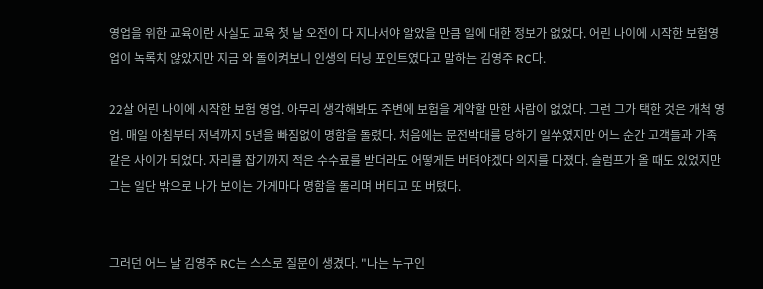영업을 위한 교육이란 사실도 교육 첫 날 오전이 다 지나서야 알았을 만큼 일에 대한 정보가 없었다. 어린 나이에 시작한 보험영업이 녹록치 않았지만 지금 와 돌이켜보니 인생의 터닝 포인트였다고 말하는 김영주 RC다.

22살 어린 나이에 시작한 보험 영업. 아무리 생각해봐도 주변에 보험을 계약할 만한 사람이 없었다. 그런 그가 택한 것은 개척 영업. 매일 아침부터 저녁까지 5년을 빠짐없이 명함을 돌렸다. 처음에는 문전박대를 당하기 일쑤였지만 어느 순간 고객들과 가족같은 사이가 되었다. 자리를 잡기까지 적은 수수료를 받더라도 어떻게든 버텨야겠다 의지를 다졌다. 슬럼프가 올 때도 있었지만 그는 일단 밖으로 나가 보이는 가게마다 명함을 돌리며 버티고 또 버텼다.


그러던 어느 날 김영주 RC는 스스로 질문이 생겼다. "나는 누구인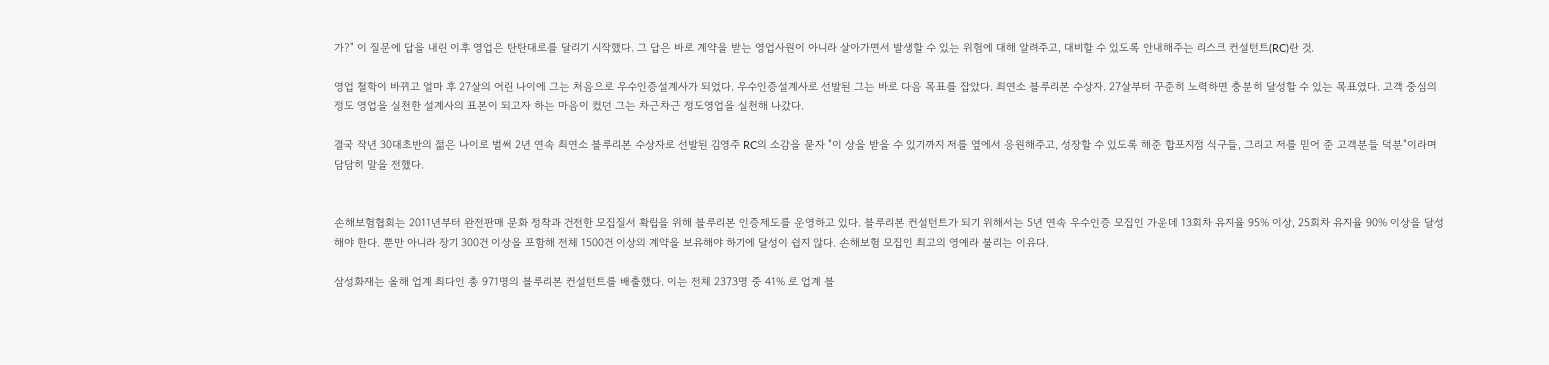가?" 이 질문에 답을 내린 이후 영업은 탄탄대로를 달리기 시작했다. 그 답은 바로 계약을 받는 영업사원이 아니라 살아가면서 발생할 수 있는 위험에 대해 알려주고, 대비할 수 있도록 안내해주는 리스크 컨설턴트(RC)란 것.

영업 철학이 바뀌고 얼마 후 27살의 어린 나이에 그는 처음으로 우수인증설계사가 되었다. 우수인증설계사로 선발된 그는 바로 다음 목표를 잡았다. 최연소 블루리본 수상자. 27살부터 꾸준히 노력하면 충분히 달성할 수 있는 목표였다. 고객 중심의 정도 영업을 실천한 설계사의 표본이 되고자 하는 마음이 컸던 그는 차근차근 정도영업을 실천해 나갔다.

결국 작년 30대초반의 젊은 나이로 벌써 2년 연속 최연소 블루리본 수상자로 선발된 김영주 RC의 소감을 묻자 "이 상을 받을 수 있기까지 저를 옆에서 응원해주고, 성장할 수 있도록 해준 합포지점 식구들, 그리고 저를 믿어 준 고객분들 덕분"이라며 담담히 말을 전했다.


손해보험협회는 2011년부터 완전판매 문화 정착과 건전한 모집질서 확립을 위해 블루리본 인증제도를 운영하고 있다. 블루리본 컨설턴트가 되기 위해서는 5년 연속 우수인증 모집인 가운데 13회차 유지율 95% 이상, 25회차 유지율 90% 이상을 달성해야 한다. 뿐만 아니라 장기 300건 이상을 포함해 전체 1500건 이상의 계약을 보유해야 하기에 달성이 쉽지 않다. 손해보험 모집인 최고의 영예라 불리는 이유다.

삼성화재는 올해 업계 최다인 총 971명의 블루리본 컨설턴트를 배출했다. 이는 전체 2373명 중 41% 로 업계 블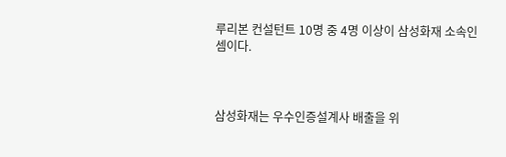루리본 컨설턴트 10명 중 4명 이상이 삼성화재 소속인 셈이다.



삼성화재는 우수인증설계사 배출을 위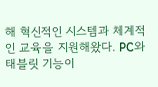해 혁신적인 시스템과 체계적인 교육을 지원해왔다. PC와 태블릿 기능이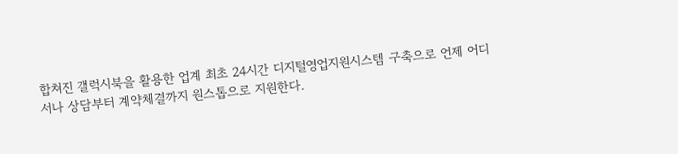합쳐진 갤럭시북을 활용한 업계 최초 24시간 디지털영업지원시스템 구축으로 언제 어디서나 상담부터 계약체결까지 원스톱으로 지원한다.